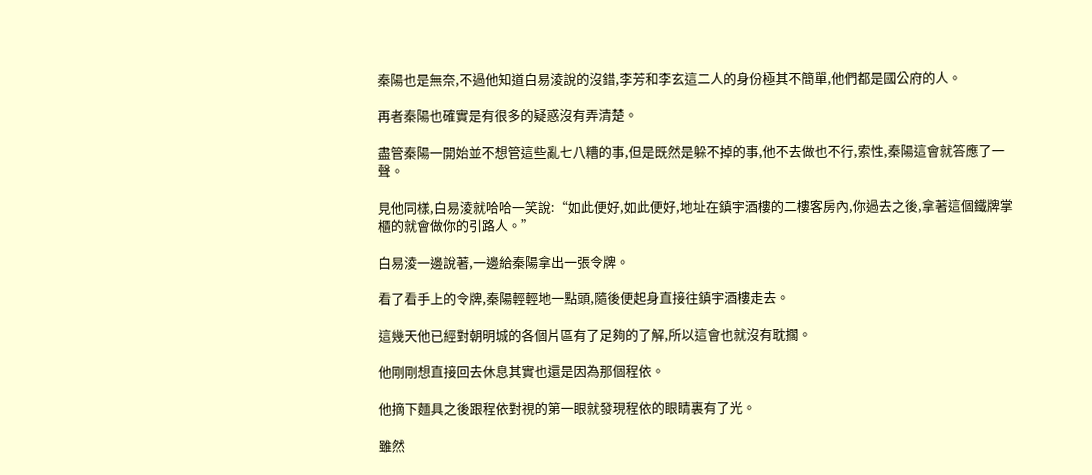秦陽也是無奈,不過他知道白易淩說的沒錯,李芳和李玄這二人的身份極其不簡單,他們都是國公府的人。

再者秦陽也確實是有很多的疑惑沒有弄清楚。

盡管秦陽一開始並不想管這些亂七八糟的事,但是既然是躲不掉的事,他不去做也不行,索性,秦陽這會就答應了一聲。

見他同樣,白易淩就哈哈一笑說:“如此便好,如此便好,地址在鎮宇酒樓的二樓客房內,你過去之後,拿著這個鐵牌掌櫃的就會做你的引路人。”

白易淩一邊說著,一邊給秦陽拿出一張令牌。

看了看手上的令牌,秦陽輕輕地一點頭,隨後便起身直接往鎮宇酒樓走去。

這幾天他已經對朝明城的各個片區有了足夠的了解,所以這會也就沒有耽擱。

他剛剛想直接回去休息其實也還是因為那個程依。

他摘下麵具之後跟程依對視的第一眼就發現程依的眼睛裏有了光。

雖然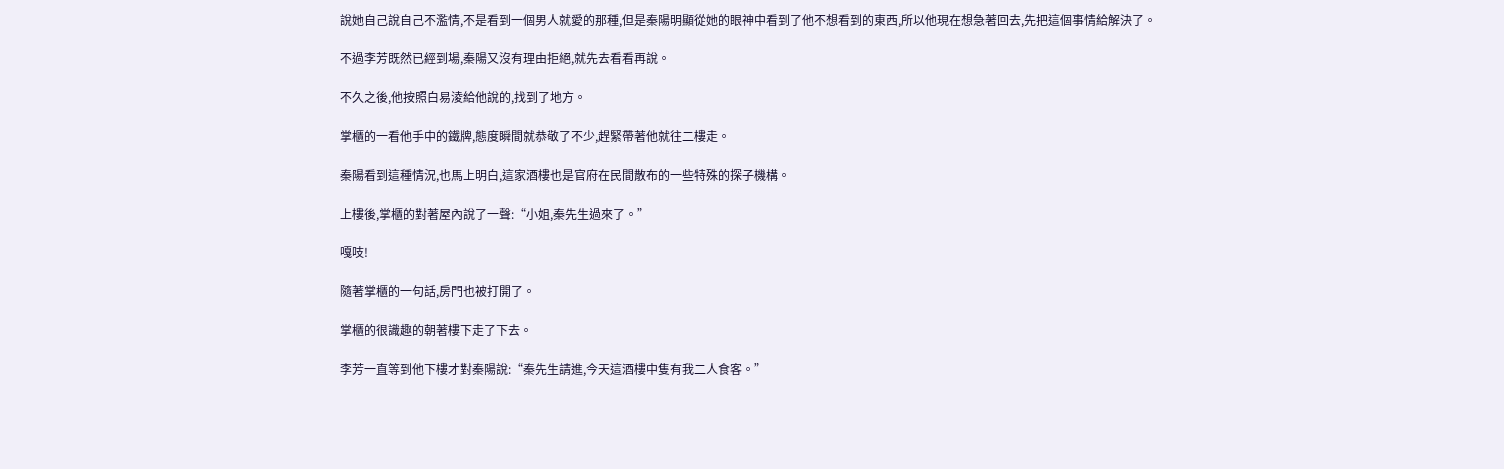說她自己說自己不濫情,不是看到一個男人就愛的那種,但是秦陽明顯從她的眼神中看到了他不想看到的東西,所以他現在想急著回去,先把這個事情給解決了。

不過李芳既然已經到場,秦陽又沒有理由拒絕,就先去看看再說。

不久之後,他按照白易淩給他說的,找到了地方。

掌櫃的一看他手中的鐵牌,態度瞬間就恭敬了不少,趕緊帶著他就往二樓走。

秦陽看到這種情況,也馬上明白,這家酒樓也是官府在民間散布的一些特殊的探子機構。

上樓後,掌櫃的對著屋內說了一聲:“小姐,秦先生過來了。”

嘎吱!

隨著掌櫃的一句話,房門也被打開了。

掌櫃的很識趣的朝著樓下走了下去。

李芳一直等到他下樓才對秦陽說:“秦先生請進,今天這酒樓中隻有我二人食客。”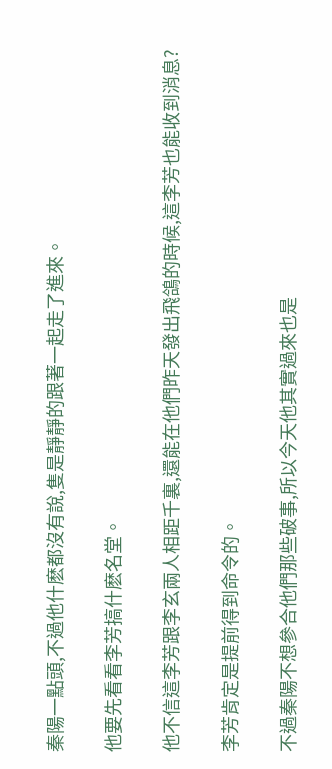秦陽一點頭,不過他什麽都沒有說,隻是靜靜的跟著一起走了進來。

他要先看看李芳搞什麽名堂。

他不信這李芳跟李玄兩人相距千裏,還能在他們昨天發出飛鴿的時候,這李芳也能收到消息?

李芳肯定是提前得到命令的。

不過秦陽不想參合他們那些破事,所以今天他其實過來也是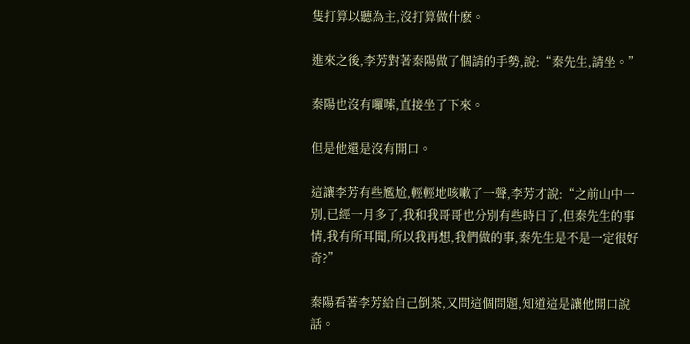隻打算以聽為主,沒打算做什麽。

進來之後,李芳對著秦陽做了個請的手勢,說:“秦先生,請坐。”

秦陽也沒有囉嗦,直接坐了下來。

但是他還是沒有開口。

這讓李芳有些尷尬,輕輕地咳嗽了一聲,李芳才說:“之前山中一別,已經一月多了,我和我哥哥也分別有些時日了,但秦先生的事情,我有所耳聞,所以我再想,我們做的事,秦先生是不是一定很好奇?”

秦陽看著李芳給自己倒茶,又問這個問題,知道這是讓他開口說話。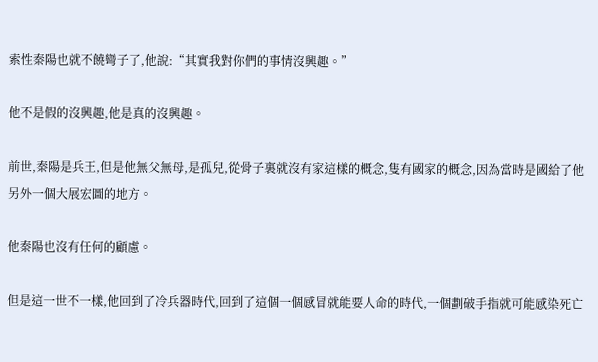索性秦陽也就不饒彎子了,他說:“其實我對你們的事情沒興趣。”

他不是假的沒興趣,他是真的沒興趣。

前世,秦陽是兵王,但是他無父無母,是孤兒,從骨子裏就沒有家這樣的概念,隻有國家的概念,因為當時是國給了他另外一個大展宏圖的地方。

他秦陽也沒有任何的顧慮。

但是這一世不一樣,他回到了冷兵器時代,回到了這個一個感冒就能要人命的時代,一個劃破手指就可能感染死亡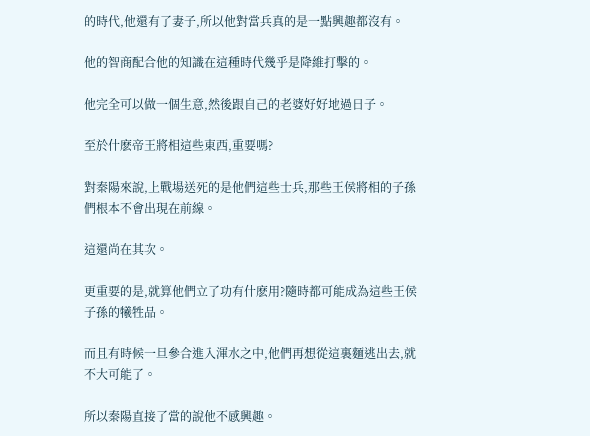的時代,他還有了妻子,所以他對當兵真的是一點興趣都沒有。

他的智商配合他的知識在這種時代幾乎是降維打擊的。

他完全可以做一個生意,然後跟自己的老婆好好地過日子。

至於什麽帝王將相這些東西,重要嗎?

對秦陽來說,上戰場送死的是他們這些士兵,那些王侯將相的子孫們根本不會出現在前線。

這還尚在其次。

更重要的是,就算他們立了功有什麽用?隨時都可能成為這些王侯子孫的犧牲品。

而且有時候一旦參合進入渾水之中,他們再想從這裏麵逃出去,就不大可能了。

所以秦陽直接了當的說他不感興趣。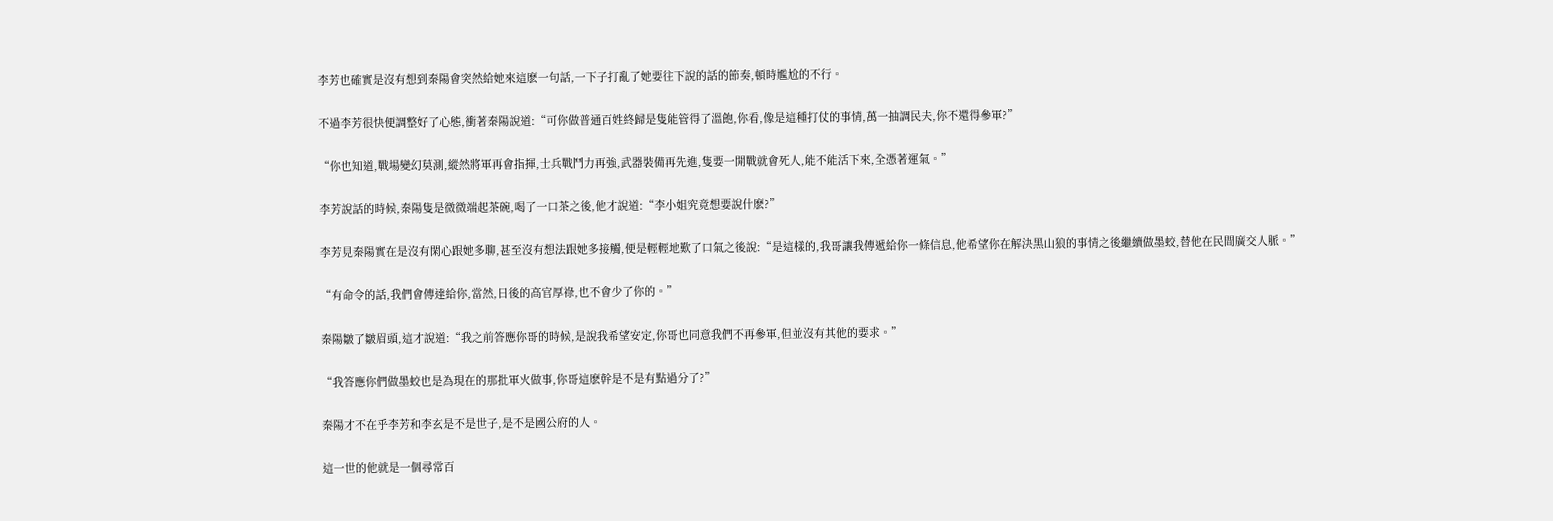李芳也確實是沒有想到秦陽會突然給她來這麽一句話,一下子打亂了她要往下說的話的節奏,頓時尷尬的不行。

不過李芳很快便調整好了心態,衝著秦陽說道:“可你做普通百姓終歸是隻能管得了溫飽,你看,像是這種打仗的事情,萬一抽調民夫,你不還得參軍?”

“你也知道,戰場變幻莫測,縱然將軍再會指揮,士兵戰鬥力再強,武器裝備再先進,隻要一開戰就會死人,能不能活下來,全憑著運氣。”

李芳說話的時候,秦陽隻是微微端起茶碗,喝了一口茶之後,他才說道:“李小姐究竟想要說什麽?”

李芳見秦陽實在是沒有閑心跟她多聊,甚至沒有想法跟她多接觸,便是輕輕地歎了口氣之後說:“是這樣的,我哥讓我傳遞給你一條信息,他希望你在解決黑山狼的事情之後繼續做墨蛟,替他在民間廣交人脈。”

“有命令的話,我們會傳達給你,當然,日後的高官厚祿,也不會少了你的。”

秦陽皺了皺眉頭,這才說道:“我之前答應你哥的時候,是說我希望安定,你哥也同意我們不再參軍,但並沒有其他的要求。”

“我答應你們做墨蛟也是為現在的那批軍火做事,你哥這麽幹是不是有點過分了?”

秦陽才不在乎李芳和李玄是不是世子,是不是國公府的人。

這一世的他就是一個尋常百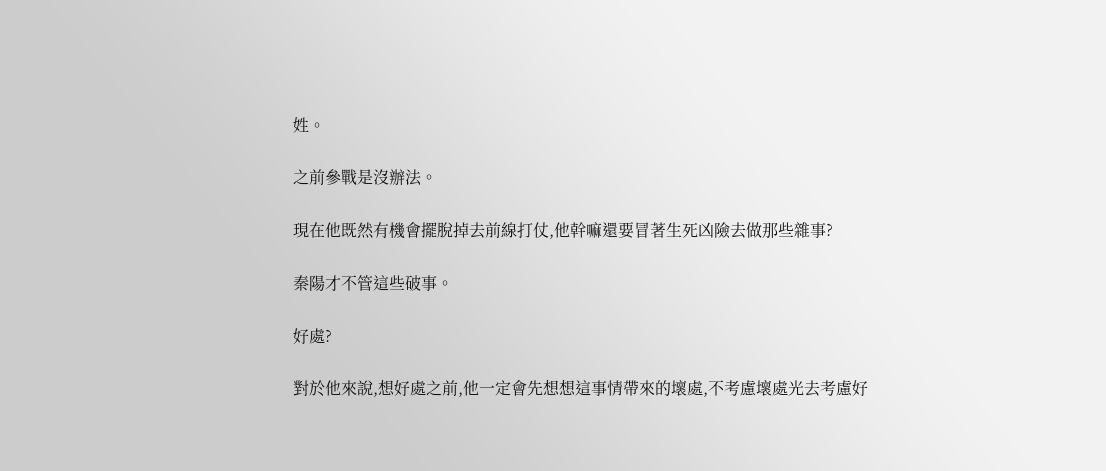姓。

之前參戰是沒辦法。

現在他既然有機會擺脫掉去前線打仗,他幹嘛還要冒著生死凶險去做那些雜事?

秦陽才不管這些破事。

好處?

對於他來說,想好處之前,他一定會先想想這事情帶來的壞處,不考慮壞處光去考慮好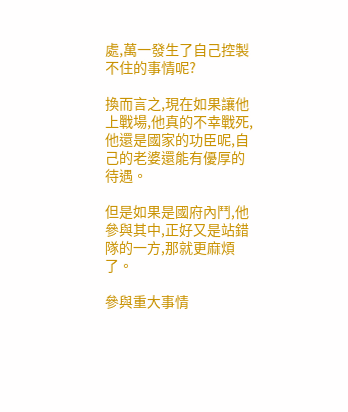處,萬一發生了自己控製不住的事情呢?

換而言之,現在如果讓他上戰場,他真的不幸戰死,他還是國家的功臣呢,自己的老婆還能有優厚的待遇。

但是如果是國府內鬥,他參與其中,正好又是站錯隊的一方,那就更麻煩了。

參與重大事情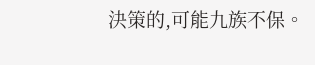決策的,可能九族不保。